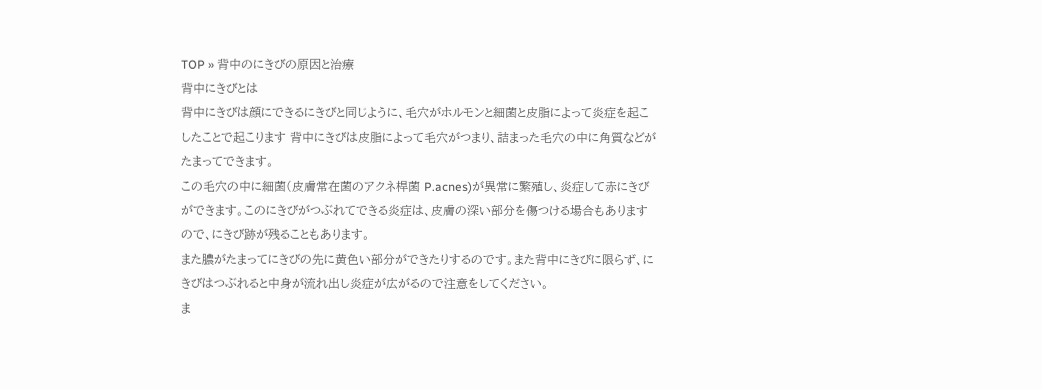TOP » 背中のにきびの原因と治療
背中にきびとは
背中にきびは顔にできるにきびと同じように、毛穴がホルモンと細菌と皮脂によって炎症を起こしたことで起こります 背中にきびは皮脂によって毛穴がつまり、詰まった毛穴の中に角質などがたまってできます。
この毛穴の中に細菌(皮膚常在菌のアクネ桿菌 P.acnes)が異常に繁殖し、炎症して赤にきびができます。このにきびがつぶれてできる炎症は、皮膚の深い部分を傷つける場合もありますので、にきび跡が残ることもあります。
また膿がたまってにきびの先に黄色い部分ができたりするのです。また背中にきびに限らず、にきびはつぶれると中身が流れ出し炎症が広がるので注意をしてください。
ま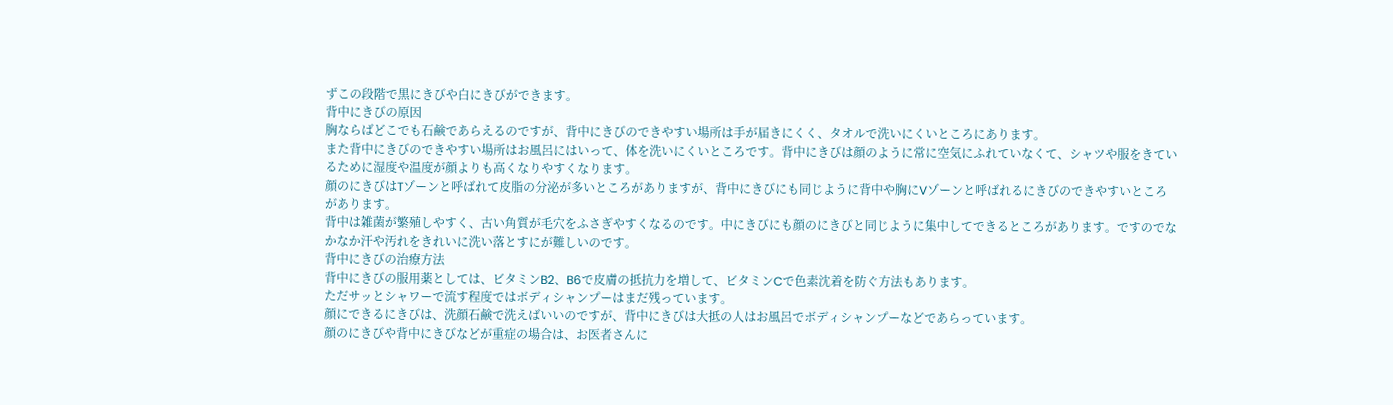ずこの段階で黒にきびや白にきびができます。
背中にきびの原因
胸ならばどこでも石鹸であらえるのですが、背中にきびのできやすい場所は手が届きにくく、タオルで洗いにくいところにあります。
また背中にきびのできやすい場所はお風呂にはいって、体を洗いにくいところです。背中にきびは顔のように常に空気にふれていなくて、シャツや服をきているために湿度や温度が顔よりも高くなりやすくなります。
顔のにきびはTゾーンと呼ばれて皮脂の分泌が多いところがありますが、背中にきびにも同じように背中や胸にVゾーンと呼ばれるにきびのできやすいところがあります。
背中は雑菌が繁殖しやすく、古い角質が毛穴をふさぎやすくなるのです。中にきびにも顔のにきびと同じように集中してできるところがあります。ですのでなかなか汗や汚れをきれいに洗い落とすにが難しいのです。
背中にきびの治療方法
背中にきびの服用薬としては、ビタミンB2、B6で皮膚の抵抗力を増して、ビタミンCで色素沈着を防ぐ方法もあります。
ただサッとシャワーで流す程度ではボディシャンプーはまだ残っています。
顔にできるにきびは、洗顔石鹸で洗えばいいのですが、背中にきびは大抵の人はお風呂でボディシャンプーなどであらっています。
顔のにきびや背中にきびなどが重症の場合は、お医者さんに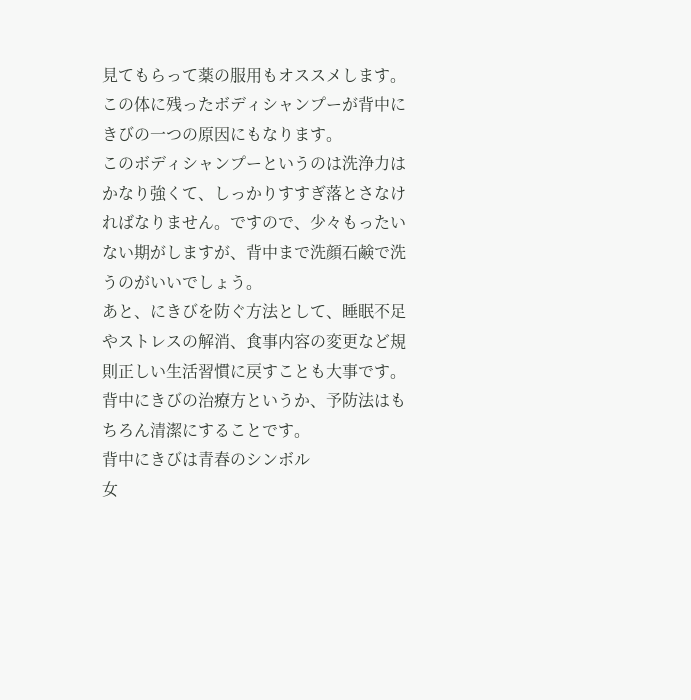見てもらって薬の服用もオススメします。この体に残ったボディシャンプーが背中にきびの一つの原因にもなります。
このボディシャンプーというのは洗浄力はかなり強くて、しっかりすすぎ落とさなければなりません。ですので、少々もったいない期がしますが、背中まで洗顔石鹸で洗うのがいいでしょう。
あと、にきびを防ぐ方法として、睡眠不足やストレスの解消、食事内容の変更など規則正しい生活習慣に戻すことも大事です。背中にきびの治療方というか、予防法はもちろん清潔にすることです。
背中にきびは青春のシンボル
女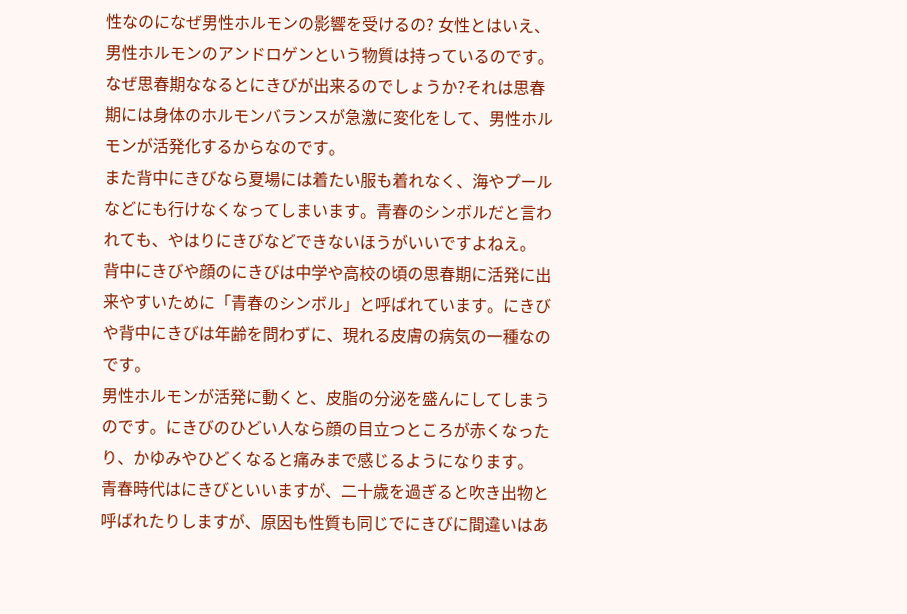性なのになぜ男性ホルモンの影響を受けるの? 女性とはいえ、男性ホルモンのアンドロゲンという物質は持っているのです。
なぜ思春期ななるとにきびが出来るのでしょうか?それは思春期には身体のホルモンバランスが急激に変化をして、男性ホルモンが活発化するからなのです。
また背中にきびなら夏場には着たい服も着れなく、海やプールなどにも行けなくなってしまいます。青春のシンボルだと言われても、やはりにきびなどできないほうがいいですよねえ。
背中にきびや顔のにきびは中学や高校の頃の思春期に活発に出来やすいために「青春のシンボル」と呼ばれています。にきびや背中にきびは年齢を問わずに、現れる皮膚の病気の一種なのです。
男性ホルモンが活発に動くと、皮脂の分泌を盛んにしてしまうのです。にきびのひどい人なら顔の目立つところが赤くなったり、かゆみやひどくなると痛みまで感じるようになります。
青春時代はにきびといいますが、二十歳を過ぎると吹き出物と呼ばれたりしますが、原因も性質も同じでにきびに間違いはあ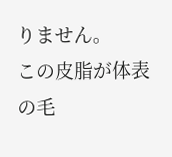りません。
この皮脂が体表の毛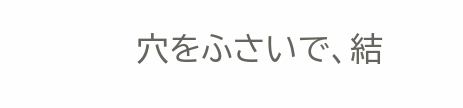穴をふさいで、結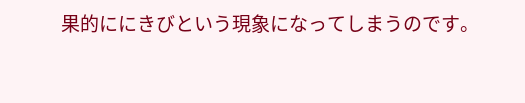果的ににきびという現象になってしまうのです。